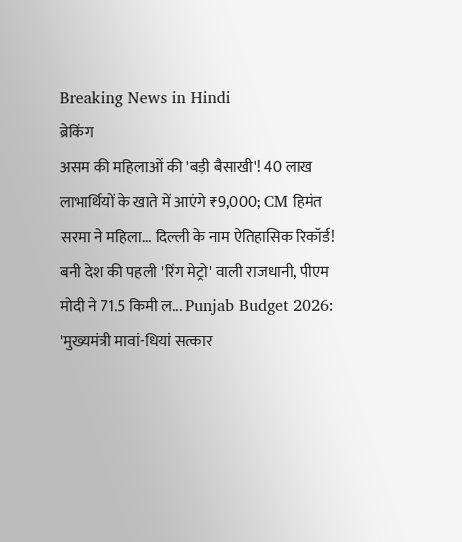Breaking News in Hindi
ब्रेकिंग
असम की महिलाओं की 'बड़ी बैसाखी'! 40 लाख लाभार्थियों के खाते में आएंगे ₹9,000; CM हिमंत सरमा ने महिला... दिल्ली के नाम ऐतिहासिक रिकॉर्ड! बनी देश की पहली 'रिंग मेट्रो' वाली राजधानी, पीएम मोदी ने 71.5 किमी ल... Punjab Budget 2026: 'मुख्यमंत्री मावां-धियां सत्कार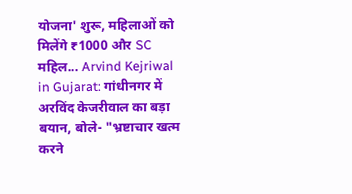योजना' शुरू, महिलाओं को मिलेंगे ₹1000 और SC महिल... Arvind Kejriwal in Gujarat: गांधीनगर में अरविंद केजरीवाल का बड़ा बयान, बोले- "भ्रष्टाचार खत्म करने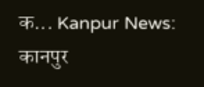क... Kanpur News: कानपुर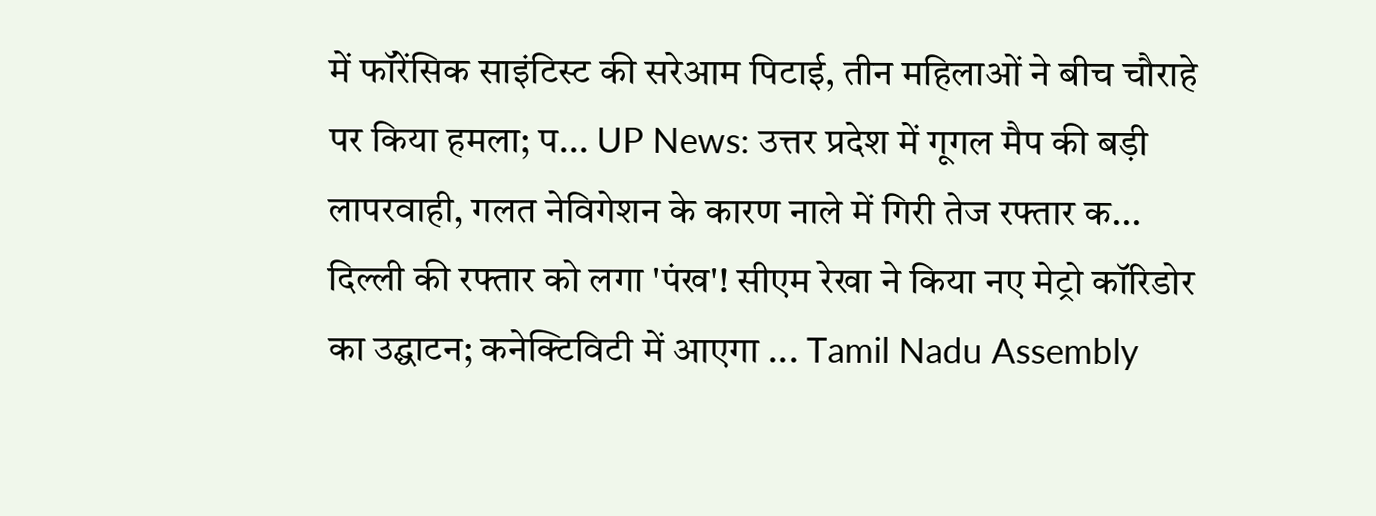में फॉरेंसिक साइंटिस्ट की सरेआम पिटाई, तीन महिलाओं ने बीच चौराहे पर किया हमला; प... UP News: उत्तर प्रदेश में गूगल मैप की बड़ी लापरवाही, गलत नेविगेशन के कारण नाले में गिरी तेज रफ्तार क... दिल्ली की रफ्तार को लगा 'पंख'! सीएम रेखा ने किया नए मेट्रो कॉरिडोर का उद्घाटन; कनेक्टिविटी में आएगा ... Tamil Nadu Assembly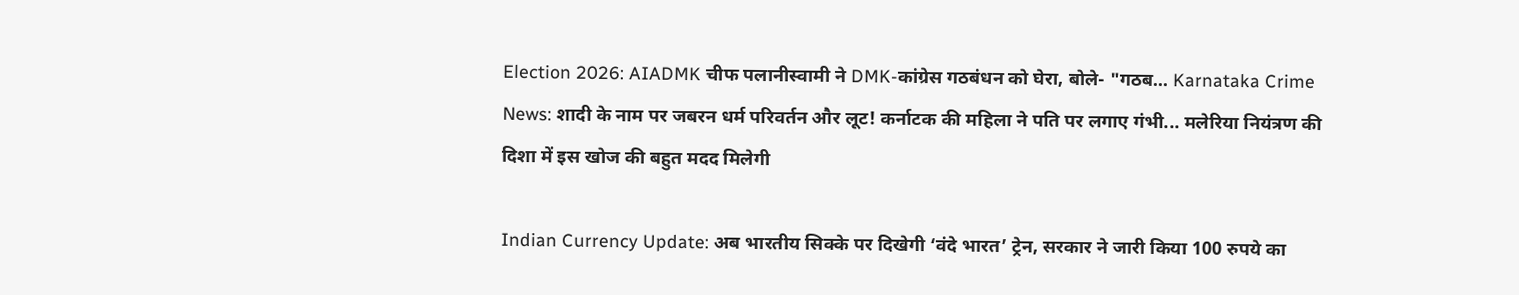Election 2026: AIADMK चीफ पलानीस्वामी ने DMK-कांग्रेस गठबंधन को घेरा, बोले- "गठब... Karnataka Crime News: शादी के नाम पर जबरन धर्म परिवर्तन और लूट! कर्नाटक की महिला ने पति पर लगाए गंभी... मलेरिया नियंत्रण की दिशा में इस खोज की बहुत मदद मिलेगी

Indian Currency Update: अब भारतीय सिक्के पर दिखेगी ‘वंदे भारत’ ट्रेन, सरकार ने जारी किया 100 रुपये का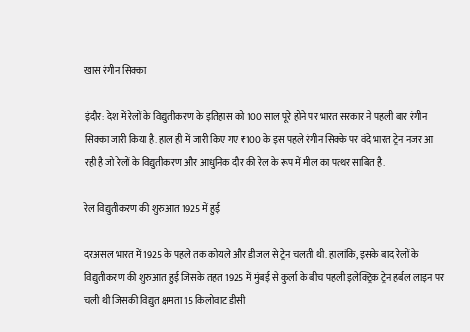खास रंगीन सिक्का

इंदौर: देश में रेलों के विद्युतीकरण के इतिहास को 100 साल पूरे होने पर भारत सरकार ने पहली बार रंगीन सिक्का जारी किया है. हाल ही में जारी किए गए ₹100 के इस पहले रंगीन सिक्के पर वंदे भारत ट्रेन नजर आ रही है जो रेलों के विद्युतीकरण और आधुनिक दौर की रेल के रूप में मील का पत्थर साबित है.

रेल विद्युतीकरण की शुरुआत 1925 में हुई

दरअसल भारत में 1925 के पहले तक कोयले और डीजल से ट्रेन चलती थी. हालांकि, इसके बाद रेलों के विद्युतीकरण की शुरुआत हुई जिसके तहत 1925 में मुंबई से कुर्ला के बीच पहली इलेक्ट्रिक ट्रेन हर्बल लाइन पर चली थी जिसकी विद्युत क्षमता 15 किलोवाट डीसी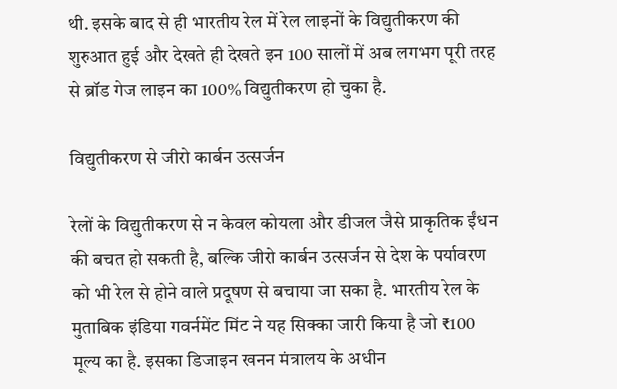थी. इसके बाद से ही भारतीय रेल में रेल लाइनों के विद्युतीकरण की शुरुआत हुई और देखते ही देखते इन 100 सालों में अब लगभग पूरी तरह से ब्रॉड गेज लाइन का 100% विद्युतीकरण हो चुका है.

विद्युतीकरण से जीरो कार्बन उत्सर्जन

रेलों के विद्युतीकरण से न केवल कोयला और डीजल जैसे प्राकृतिक ईंधन की बचत हो सकती है, बल्कि जीरो कार्बन उत्सर्जन से देश के पर्यावरण को भी रेल से होने वाले प्रदूषण से बचाया जा सका है. भारतीय रेल के मुताबिक इंडिया गवर्नमेंट मिंट ने यह सिक्का जारी किया है जो ₹100 मूल्य का है. इसका डिजाइन खनन मंत्रालय के अधीन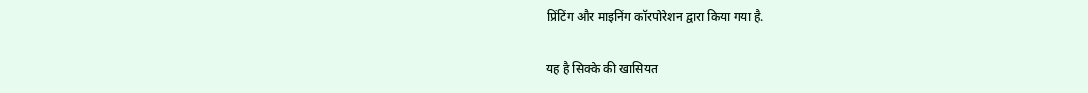प्रिंटिंग और माइनिंग कॉरपोरेशन द्वारा किया गया है.

यह है सिक्के की खासियत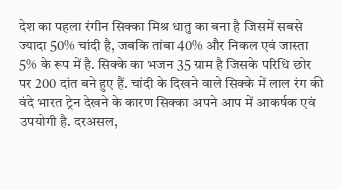देश का पहला रंगीन सिक्का मिश्र धातु का बना है जिसमें सबसे ज्यादा 50% चांदी है, जबकि तांबा 40% और निकल एवं जास्ता 5% के रूप में है. सिक्के का भजन 35 ग्राम है जिसके परिधि छोर पर 200 दांत बने हुए हैं. चांदी के दिखने वाले सिक्के में लाल रंग की वंदे भारत ट्रेन देखने के कारण सिक्का अपने आप में आकर्षक एवं उपयोगी है. दरअसल,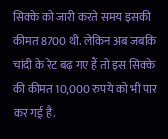सिक्के को जारी करते समय इसकी कीमत 8700 थी. लेकिन अब जबकि चांदी के रेट बढ़ गए हैं तो इस सिक्के की कीमत 10,000 रुपये को भी पार कर गई है.